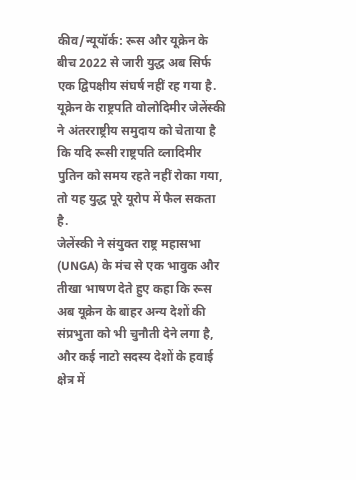कीव/न्यूयॉर्क: रूस और यूक्रेन के बीच 2022 से जारी युद्ध अब सिर्फ एक द्विपक्षीय संघर्ष नहीं रह गया है. यूक्रेन के राष्ट्रपति वोलोदिमीर जेलेंस्की ने अंतरराष्ट्रीय समुदाय को चेताया है कि यदि रूसी राष्ट्रपति व्लादिमीर पुतिन को समय रहते नहीं रोका गया, तो यह युद्ध पूरे यूरोप में फैल सकता है.
जेलेंस्की ने संयुक्त राष्ट्र महासभा (UNGA) के मंच से एक भावुक और तीखा भाषण देते हुए कहा कि रूस अब यूक्रेन के बाहर अन्य देशों की संप्रभुता को भी चुनौती देने लगा है, और कई नाटो सदस्य देशों के हवाई क्षेत्र में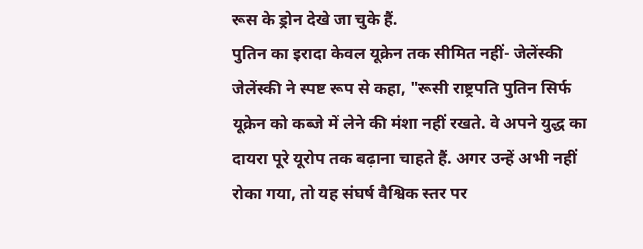रूस के ड्रोन देखे जा चुके हैं.
पुतिन का इरादा केवल यूक्रेन तक सीमित नहीं- जेलेंस्की
जेलेंस्की ने स्पष्ट रूप से कहा, "रूसी राष्ट्रपति पुतिन सिर्फ यूक्रेन को कब्जे में लेने की मंशा नहीं रखते. वे अपने युद्ध का दायरा पूरे यूरोप तक बढ़ाना चाहते हैं. अगर उन्हें अभी नहीं रोका गया, तो यह संघर्ष वैश्विक स्तर पर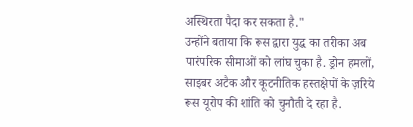अस्थिरता पैदा कर सकता है."
उन्होंने बताया कि रूस द्वारा युद्ध का तरीका अब पारंपरिक सीमाओं को लांघ चुका है. ड्रोन हमलों, साइबर अटैक और कूटनीतिक हस्तक्षेपों के ज़रिये रूस यूरोप की शांति को चुनौती दे रहा है.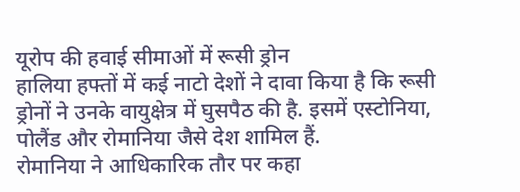यूरोप की हवाई सीमाओं में रूसी ड्रोन
हालिया हफ्तों में कई नाटो देशों ने दावा किया है कि रूसी ड्रोनों ने उनके वायुक्षेत्र में घुसपैठ की है. इसमें एस्टोनिया, पोलैंड और रोमानिया जैसे देश शामिल हैं.
रोमानिया ने आधिकारिक तौर पर कहा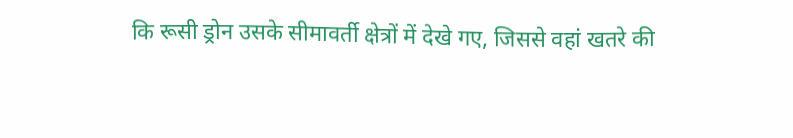कि रूसी ड्रोन उसके सीमावर्ती क्षेत्रों में देखे गए, जिससे वहां खतरे की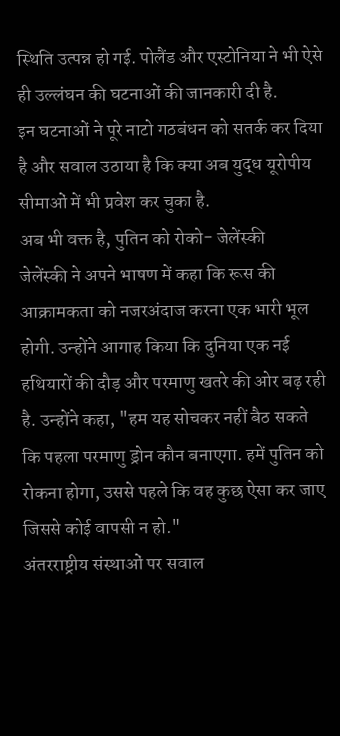स्थिति उत्पन्न हो गई. पोलैंड और एस्टोनिया ने भी ऐसे ही उल्लंघन की घटनाओं की जानकारी दी है.
इन घटनाओं ने पूरे नाटो गठबंधन को सतर्क कर दिया है और सवाल उठाया है कि क्या अब युद्ध यूरोपीय सीमाओं में भी प्रवेश कर चुका है.
अब भी वक्त है, पुतिन को रोको- जेलेंस्की
जेलेंस्की ने अपने भाषण में कहा कि रूस की आक्रामकता को नजरअंदाज करना एक भारी भूल होगी. उन्होंने आगाह किया कि दुनिया एक नई हथियारों की दौड़ और परमाणु खतरे की ओर बढ़ रही है. उन्होंने कहा, "हम यह सोचकर नहीं बैठ सकते कि पहला परमाणु ड्रोन कौन बनाएगा. हमें पुतिन को रोकना होगा, उससे पहले कि वह कुछ ऐसा कर जाए जिससे कोई वापसी न हो."
अंतरराष्ट्रीय संस्थाओं पर सवाल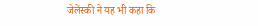जेलेंस्की ने यह भी कहा कि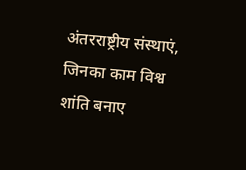अंतरराष्ट्रीय संस्थाएं, जिनका काम विश्व शांति बनाए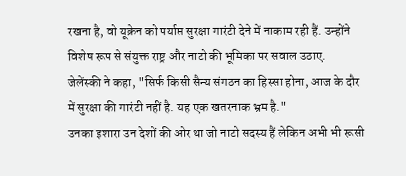रखना है, वो यूक्रेन को पर्याप्त सुरक्षा गारंटी देने में नाकाम रही हैं. उन्होंने विशेष रूप से संयुक्त राष्ट्र और नाटो की भूमिका पर सवाल उठाए.
जेलेंस्की ने कहा, "सिर्फ किसी सैन्य संगठन का हिस्सा होना, आज के दौर में सुरक्षा की गारंटी नहीं है. यह एक खतरनाक भ्रम है."
उनका इशारा उन देशों की ओर था जो नाटो सदस्य हैं लेकिन अभी भी रूसी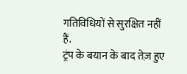गतिविधियों से सुरक्षित नहीं हैं.
ट्रंप के बयान के बाद तेज़ हुए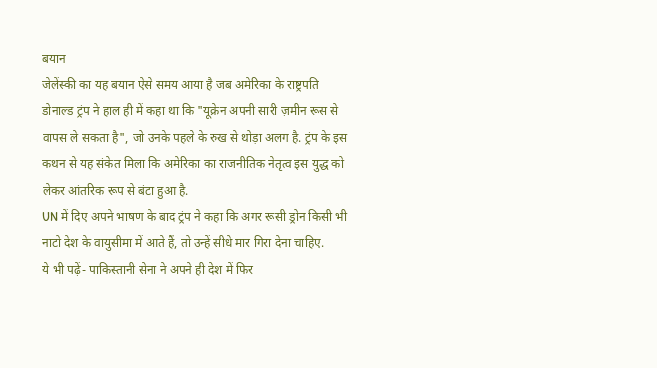बयान
जेलेंस्की का यह बयान ऐसे समय आया है जब अमेरिका के राष्ट्रपति डोनाल्ड ट्रंप ने हाल ही में कहा था कि "यूक्रेन अपनी सारी ज़मीन रूस से वापस ले सकता है", जो उनके पहले के रुख से थोड़ा अलग है. ट्रंप के इस कथन से यह संकेत मिला कि अमेरिका का राजनीतिक नेतृत्व इस युद्ध को लेकर आंतरिक रूप से बंटा हुआ है.
UN में दिए अपने भाषण के बाद ट्रंप ने कहा कि अगर रूसी ड्रोन किसी भी नाटो देश के वायुसीमा में आते हैं, तो उन्हें सीधे मार गिरा देना चाहिए.
ये भी पढ़ें- पाकिस्तानी सेना ने अपने ही देश में फिर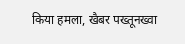किया हमला, खैबर पख्तूनख्वा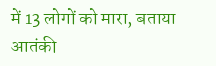में 13 लोगों को मारा, बताया आतंकी